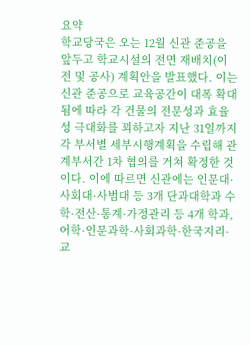요약
학교당국은 오는 12월 신관 준공을 앞두고 학교시설의 전면 재배치(이전 및 공사) 계획안을 발표했다. 이는 신관 준공으로 교육공간이 대폭 확대됨에 따라 각 건물의 전문성과 효율성 극대화를 꾀하고자 지난 31일까지 각 부서별 세부시행계획을 수립해 관계부서간 1차 협의를 거쳐 확정한 것이다. 이에 따르면 신관에는 인문대·사회대·사범대 등 3개 단과대학과 수학·전산·통계·가정관리 등 4개 학과, 어학·인문과학·사회과학·한국지리·교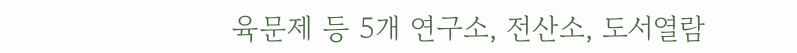육문제 등 5개 연구소, 전산소, 도서열람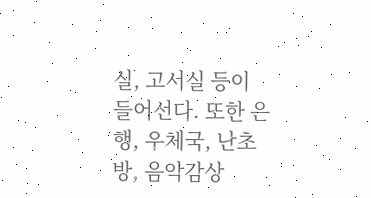실, 고서실 등이 들어선다. 또한 은행, 우체국, 난초방, 음악감상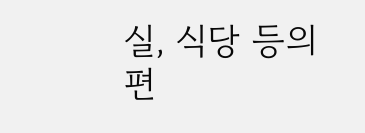실, 식당 등의 편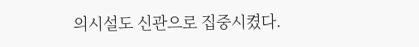의시설도 신관으로 집중시켰다.